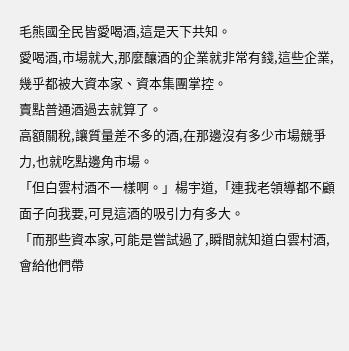毛熊國全民皆愛喝酒,這是天下共知。
愛喝酒,市場就大,那麼釀酒的企業就非常有錢,這些企業,幾乎都被大資本家、資本集團掌控。
賣點普通酒過去就算了。
高額關稅,讓質量差不多的酒,在那邊沒有多少市場競爭力,也就吃點邊角市場。
「但白雲村酒不一樣啊。」楊宇道,「連我老領導都不顧面子向我要,可見這酒的吸引力有多大。
「而那些資本家,可能是嘗試過了,瞬間就知道白雲村酒,會給他們帶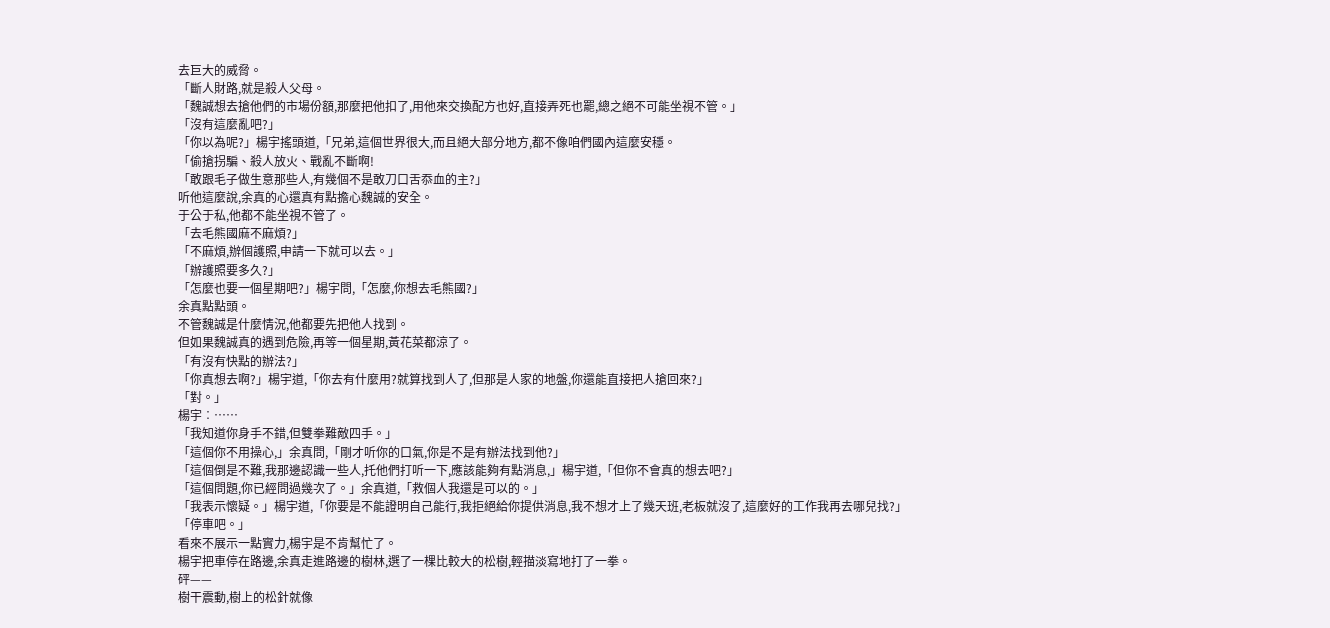去巨大的威脅。
「斷人財路,就是殺人父母。
「魏誠想去搶他們的市場份額,那麼把他扣了,用他來交換配方也好,直接弄死也罷,總之絕不可能坐視不管。」
「沒有這麼亂吧?」
「你以為呢?」楊宇搖頭道,「兄弟,這個世界很大,而且絕大部分地方,都不像咱們國內這麼安穩。
「偷搶拐騙、殺人放火、戰亂不斷啊!
「敢跟毛子做生意那些人,有幾個不是敢刀口舌忝血的主?」
听他這麼說,余真的心還真有點擔心魏誠的安全。
于公于私,他都不能坐視不管了。
「去毛熊國麻不麻煩?」
「不麻煩,辦個護照,申請一下就可以去。」
「辦護照要多久?」
「怎麼也要一個星期吧?」楊宇問,「怎麼,你想去毛熊國?」
余真點點頭。
不管魏誠是什麼情況,他都要先把他人找到。
但如果魏誠真的遇到危險,再等一個星期,黃花菜都涼了。
「有沒有快點的辦法?」
「你真想去啊?」楊宇道,「你去有什麼用?就算找到人了,但那是人家的地盤,你還能直接把人搶回來?」
「對。」
楊宇︰……
「我知道你身手不錯,但雙拳難敵四手。」
「這個你不用操心,」余真問,「剛才听你的口氣,你是不是有辦法找到他?」
「這個倒是不難,我那邊認識一些人,托他們打听一下,應該能夠有點消息,」楊宇道,「但你不會真的想去吧?」
「這個問題,你已經問過幾次了。」余真道,「救個人我還是可以的。」
「我表示懷疑。」楊宇道,「你要是不能證明自己能行,我拒絕給你提供消息,我不想才上了幾天班,老板就沒了,這麼好的工作我再去哪兒找?」
「停車吧。」
看來不展示一點實力,楊宇是不肯幫忙了。
楊宇把車停在路邊,余真走進路邊的樹林,選了一棵比較大的松樹,輕描淡寫地打了一拳。
砰——
樹干震動,樹上的松針就像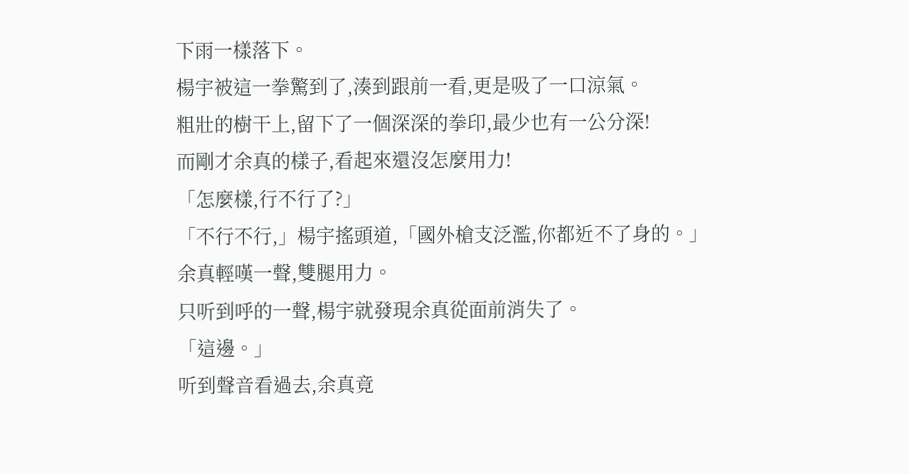下雨一樣落下。
楊宇被這一拳驚到了,湊到跟前一看,更是吸了一口涼氣。
粗壯的樹干上,留下了一個深深的拳印,最少也有一公分深!
而剛才余真的樣子,看起來還沒怎麼用力!
「怎麼樣,行不行了?」
「不行不行,」楊宇搖頭道,「國外槍支泛濫,你都近不了身的。」
余真輕嘆一聲,雙腿用力。
只听到呼的一聲,楊宇就發現余真從面前消失了。
「這邊。」
听到聲音看過去,余真竟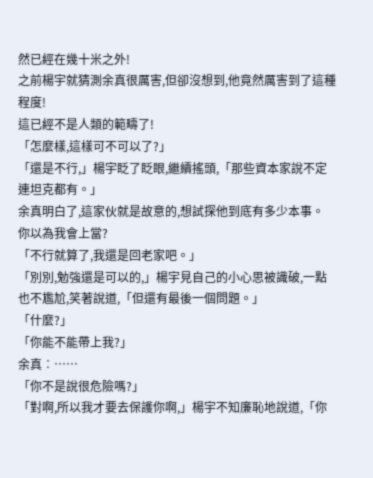然已經在幾十米之外!
之前楊宇就猜測余真很厲害,但卻沒想到,他竟然厲害到了這種程度!
這已經不是人類的範疇了!
「怎麼樣,這樣可不可以了?」
「還是不行,」楊宇眨了眨眼,繼續搖頭,「那些資本家說不定連坦克都有。」
余真明白了,這家伙就是故意的,想試探他到底有多少本事。
你以為我會上當?
「不行就算了,我還是回老家吧。」
「別別,勉強還是可以的,」楊宇見自己的小心思被識破,一點也不尷尬,笑著說道,「但還有最後一個問題。」
「什麼?」
「你能不能帶上我?」
余真︰……
「你不是說很危險嗎?」
「對啊,所以我才要去保護你啊,」楊宇不知廉恥地說道,「你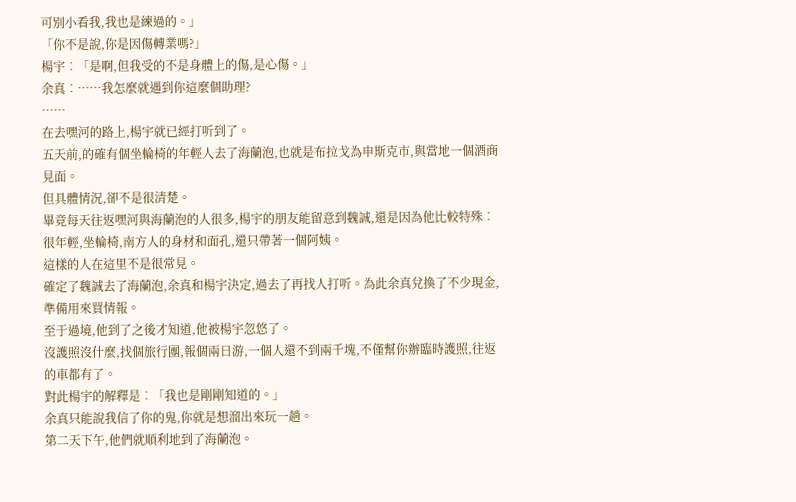可別小看我,我也是練過的。」
「你不是說,你是因傷轉業嗎?」
楊宇︰「是啊,但我受的不是身體上的傷,是心傷。」
余真︰……我怎麼就遇到你這麼個助理?
……
在去嘿河的路上,楊宇就已經打听到了。
五天前,的確有個坐輪椅的年輕人去了海蘭泡,也就是布拉戈為申斯克市,與當地一個酒商見面。
但具體情況,卻不是很清楚。
畢竟每天往返嘿河與海蘭泡的人很多,楊宇的朋友能留意到魏誠,還是因為他比較特殊︰很年輕,坐輪椅,南方人的身材和面孔,還只帶著一個阿姨。
這樣的人在這里不是很常見。
確定了魏誠去了海蘭泡,余真和楊宇決定,過去了再找人打听。為此余真兌換了不少現金,準備用來買情報。
至于過境,他到了之後才知道,他被楊宇忽悠了。
沒護照沒什麼,找個旅行團,報個兩日游,一個人還不到兩千塊,不僅幫你辦臨時護照,往返的車都有了。
對此楊宇的解釋是︰「我也是剛剛知道的。」
余真只能說我信了你的鬼,你就是想溜出來玩一趟。
第二天下午,他們就順利地到了海蘭泡。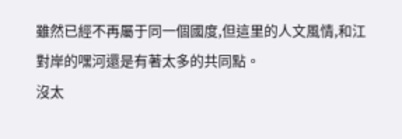雖然已經不再屬于同一個國度,但這里的人文風情,和江對岸的嘿河還是有著太多的共同點。
沒太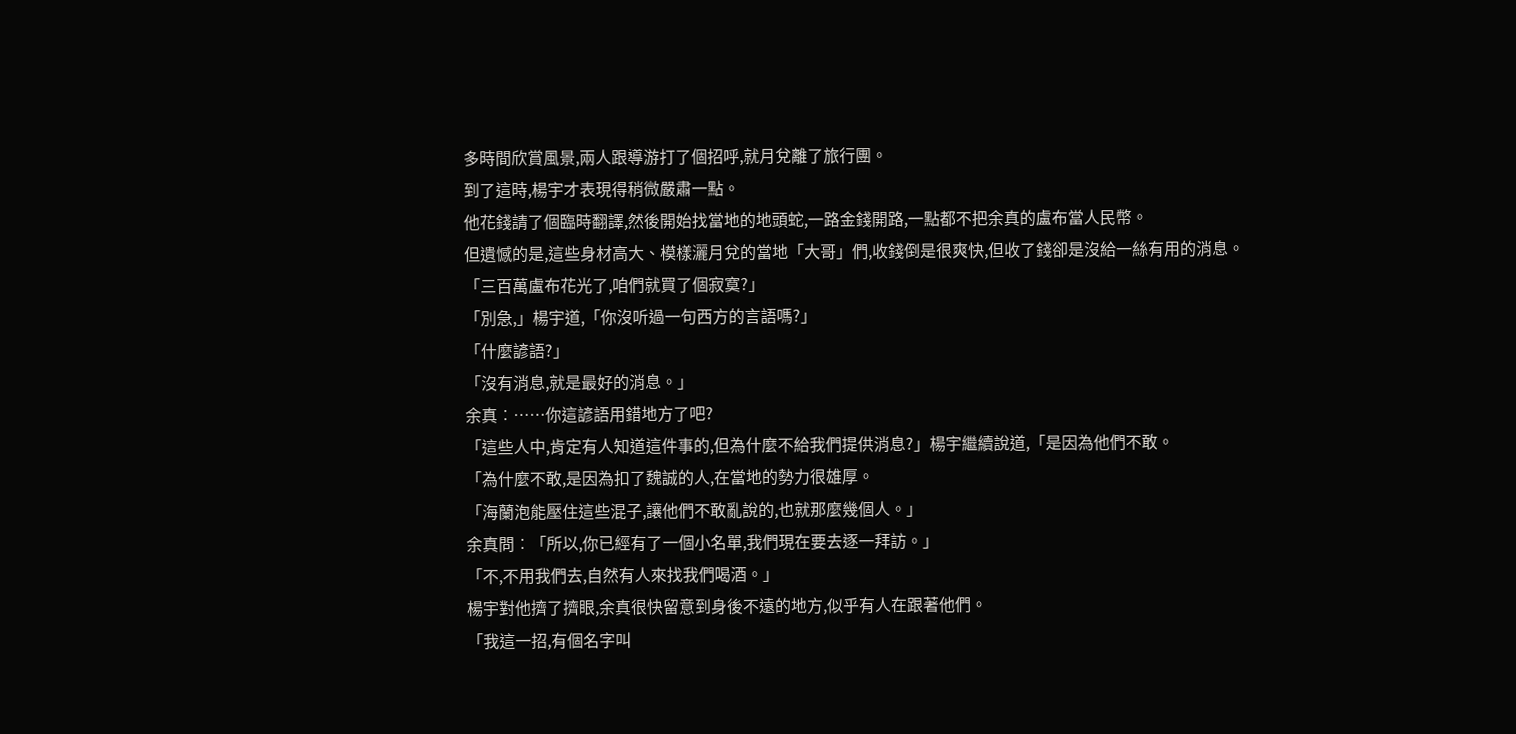多時間欣賞風景,兩人跟導游打了個招呼,就月兌離了旅行團。
到了這時,楊宇才表現得稍微嚴肅一點。
他花錢請了個臨時翻譯,然後開始找當地的地頭蛇,一路金錢開路,一點都不把余真的盧布當人民幣。
但遺憾的是,這些身材高大、模樣灑月兌的當地「大哥」們,收錢倒是很爽快,但收了錢卻是沒給一絲有用的消息。
「三百萬盧布花光了,咱們就買了個寂寞?」
「別急,」楊宇道,「你沒听過一句西方的言語嗎?」
「什麼諺語?」
「沒有消息,就是最好的消息。」
余真︰……你這諺語用錯地方了吧?
「這些人中,肯定有人知道這件事的,但為什麼不給我們提供消息?」楊宇繼續說道,「是因為他們不敢。
「為什麼不敢,是因為扣了魏誠的人,在當地的勢力很雄厚。
「海蘭泡能壓住這些混子,讓他們不敢亂說的,也就那麼幾個人。」
余真問︰「所以,你已經有了一個小名單,我們現在要去逐一拜訪。」
「不,不用我們去,自然有人來找我們喝酒。」
楊宇對他擠了擠眼,余真很快留意到身後不遠的地方,似乎有人在跟著他們。
「我這一招,有個名字叫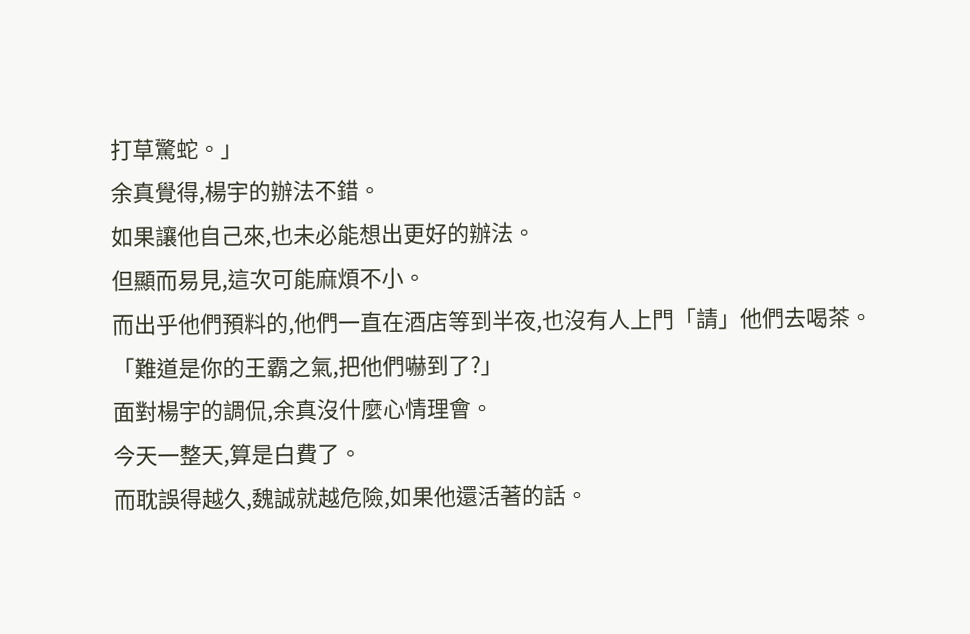打草驚蛇。」
余真覺得,楊宇的辦法不錯。
如果讓他自己來,也未必能想出更好的辦法。
但顯而易見,這次可能麻煩不小。
而出乎他們預料的,他們一直在酒店等到半夜,也沒有人上門「請」他們去喝茶。
「難道是你的王霸之氣,把他們嚇到了?」
面對楊宇的調侃,余真沒什麼心情理會。
今天一整天,算是白費了。
而耽誤得越久,魏誠就越危險,如果他還活著的話。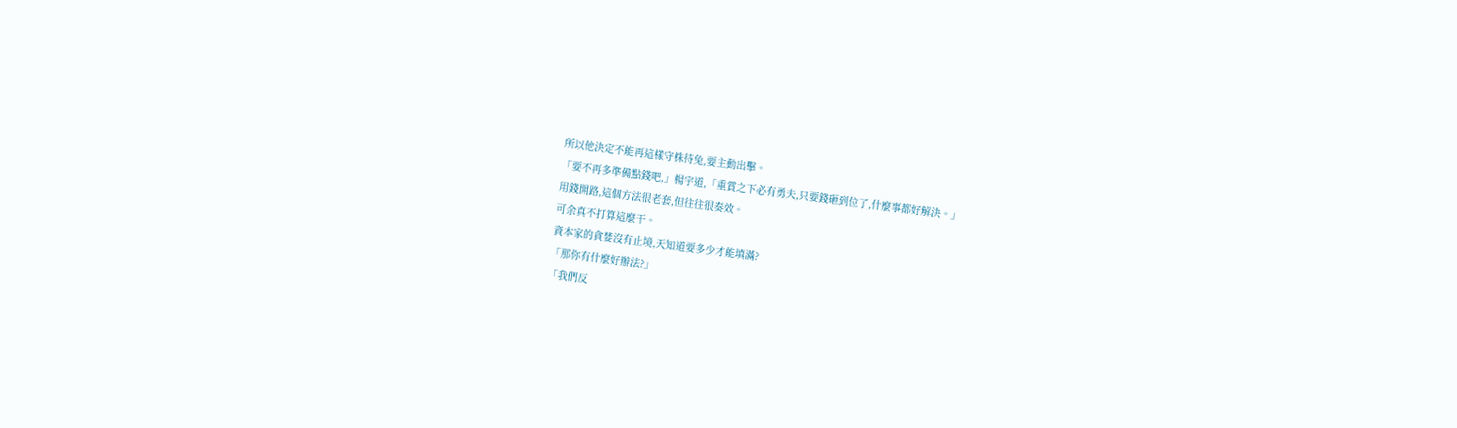所以他決定不能再這樣守株待兔,要主動出擊。
「要不再多準備點錢吧,」楊宇道,「重賞之下必有勇夫,只要錢砸到位了,什麼事都好解決。」
用錢開路,這個方法很老套,但往往很奏效。
可余真不打算這麼干。
資本家的貪婪沒有止境,天知道要多少才能填滿?
「那你有什麼好辦法?」
「我們反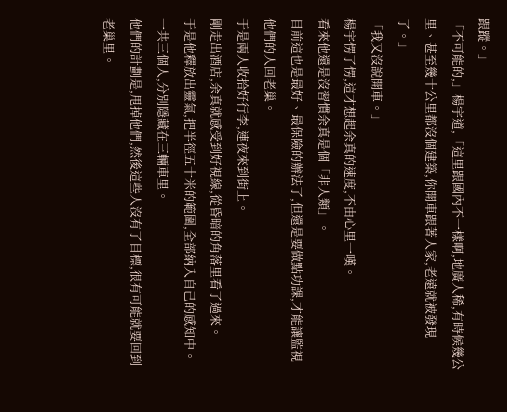跟蹤。」
「不可能的,」楊宇道,「這里跟國內不一樣啊,地廣人稀,有時候幾公里、甚至幾十公里都沒個建築,你開車跟著人家,老遠就被發現了。」
「我又沒說開車。」
楊宇愣了愣,這才想起余真的速度,不由心里一嘆。
看來他還是沒習慣余真是個「非人類」。
目前這也是最好、最保險的辦法了,但還是要做點功課,才能讓監視他們的人回老巢。
于是兩人收拾好行李,連夜來到街上。
剛走出酒店,余真就感受到好視線,從昏暗的角落里看了過來。
于是他釋放出靈氣,把半徑五十米的範圍,全部納入自己的感知中。
一共三個人,分別隱藏在三輛車里。
他們的計劃是,甩掉他們,然後這些人沒有了目標,很有可能就要回到老巢里。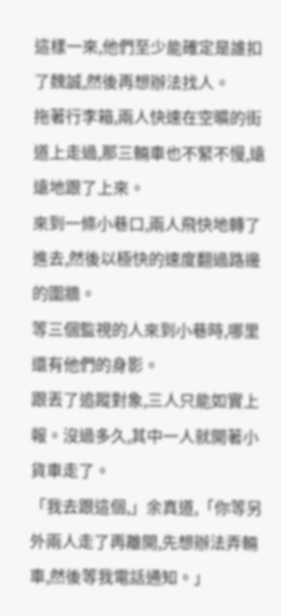這樣一來,他們至少能確定是誰扣了魏誠,然後再想辦法找人。
拖著行李箱,兩人快速在空曠的街道上走過,那三輛車也不緊不慢,遠遠地跟了上來。
來到一條小巷口,兩人飛快地轉了進去,然後以極快的速度翻過路邊的圍牆。
等三個監視的人來到小巷時,哪里還有他們的身影。
跟丟了追蹤對象,三人只能如實上報。沒過多久,其中一人就開著小貨車走了。
「我去跟這個,」余真道,「你等另外兩人走了再離開,先想辦法弄輛車,然後等我電話通知。」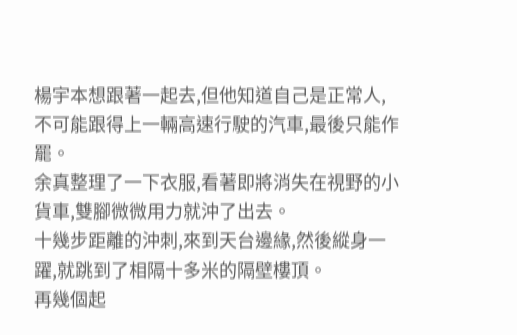楊宇本想跟著一起去,但他知道自己是正常人,不可能跟得上一輛高速行駛的汽車,最後只能作罷。
余真整理了一下衣服,看著即將消失在視野的小貨車,雙腳微微用力就沖了出去。
十幾步距離的沖刺,來到天台邊緣,然後縱身一躍,就跳到了相隔十多米的隔壁樓頂。
再幾個起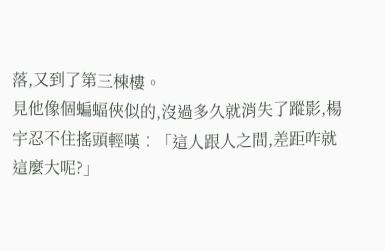落,又到了第三棟樓。
見他像個蝙蝠俠似的,沒過多久就消失了蹤影,楊宇忍不住搖頭輕嘆︰「這人跟人之間,差距咋就這麼大呢?」